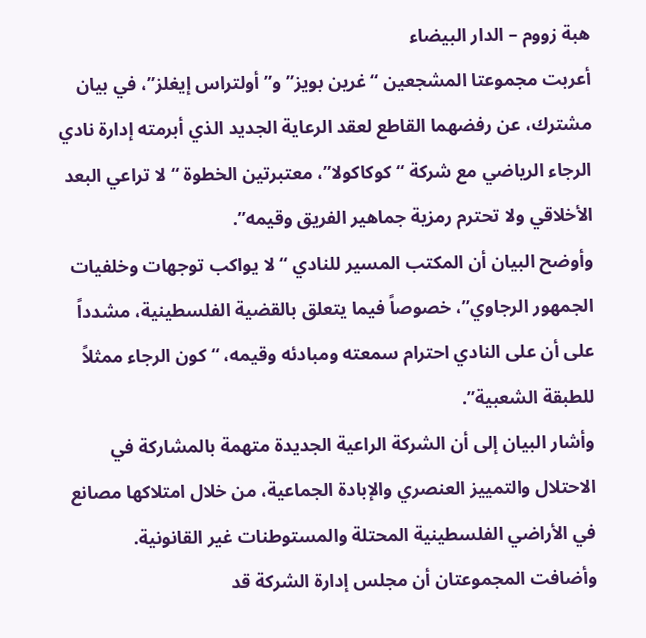هبة زووم – الدار البيضاء
أعربت مجموعتا المشجعين “غرين بويز” و”أولتراس إيغلز”، في بيان مشترك، عن رفضهما القاطع لعقد الرعاية الجديد الذي أبرمته إدارة نادي الرجاء الرياضي مع شركة “كوكاكولا”، معتبرتين الخطوة “لا تراعي البعد الأخلاقي ولا تحترم رمزية جماهير الفريق وقيمه”.
وأوضح البيان أن المكتب المسير للنادي “لا يواكب توجهات وخلفيات الجمهور الرجاوي”، خصوصاً فيما يتعلق بالقضية الفلسطينية، مشدداً على أن على النادي احترام سمعته ومبادئه وقيمه، “كون الرجاء ممثلاً للطبقة الشعبية”.
وأشار البيان إلى أن الشركة الراعية الجديدة متهمة بالمشاركة في الاحتلال والتمييز العنصري والإبادة الجماعية، من خلال امتلاكها مصانع في الأراضي الفلسطينية المحتلة والمستوطنات غير القانونية.
وأضافت المجموعتان أن مجلس إدارة الشركة قد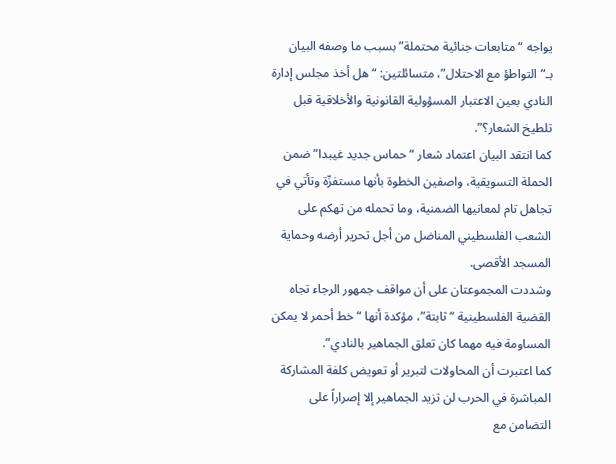يواجه “متابعات جنائية محتملة” بسبب ما وصفه البيان بـ”التواطؤ مع الاحتلال”، متسائلتين: “هل أخذ مجلس إدارة النادي بعين الاعتبار المسؤولية القانونية والأخلاقية قبل تلطيخ الشعار؟”.
كما انتقد البيان اعتماد شعار “حماس جديد غيبدا” ضمن الحملة التسويقية، واصفين الخطوة بأنها مستفزّة وتأتي في تجاهل تام لمعانيها الضمنية، وما تحمله من تهكم على الشعب الفلسطيني المناضل من أجل تحرير أرضه وحماية المسجد الأقصى.
وشددت المجموعتان على أن مواقف جمهور الرجاء تجاه القضية الفلسطينية “ثابتة”، مؤكدة أنها “خط أحمر لا يمكن المساومة فيه مهما كان تعلق الجماهير بالنادي”.
كما اعتبرت أن المحاولات لتبرير أو تعويض كلفة المشاركة المباشرة في الحرب لن تزيد الجماهير إلا إصراراً على التضامن مع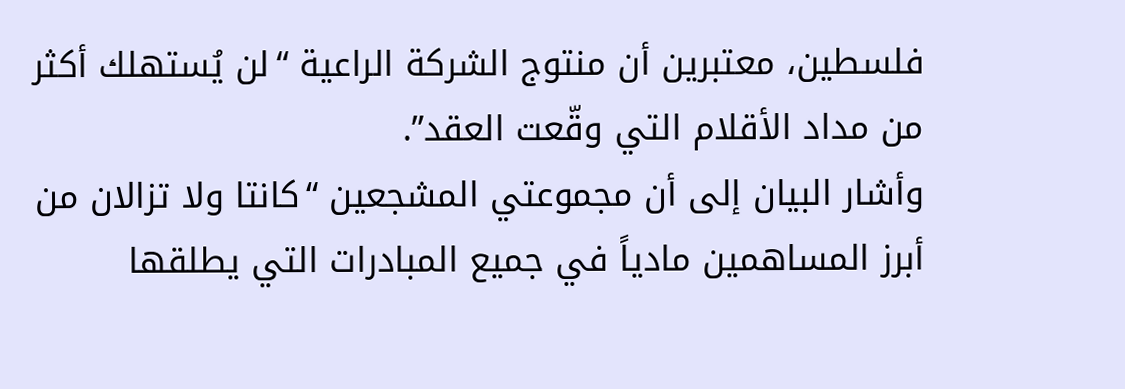فلسطين، معتبرين أن منتوج الشركة الراعية “لن يُستهلك أكثر من مداد الأقلام التي وقّعت العقد”.
وأشار البيان إلى أن مجموعتي المشجعين “كانتا ولا تزالان من أبرز المساهمين مادياً في جميع المبادرات التي يطلقها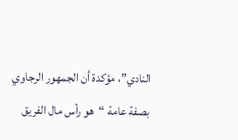النادي”، مؤكدة أن الجمهور الرجاوي بصفة عامة “هو رأس مال الفريق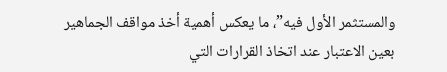والمستثمر الأول فيه”، ما يعكس أهمية أخذ مواقف الجماهير بعين الاعتبار عند اتخاذ القرارات التي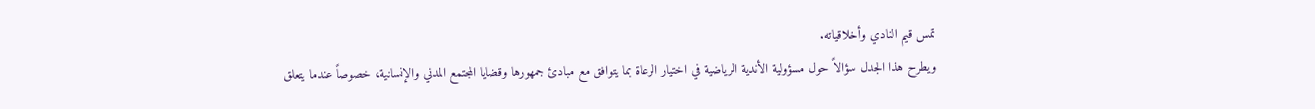تمس قيم النادي وأخلاقياته.
ويطرح هذا الجدل سؤالاً حول مسؤولية الأندية الرياضية في اختيار الرعاة بما يتوافق مع مبادئ جمهورها وقضايا المجتمع المدني والإنسانية، خصوصاً عندما يتعلق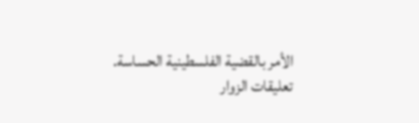الأمر بالقضية الفلسطينية الحساسة.
تعليقات الزوار